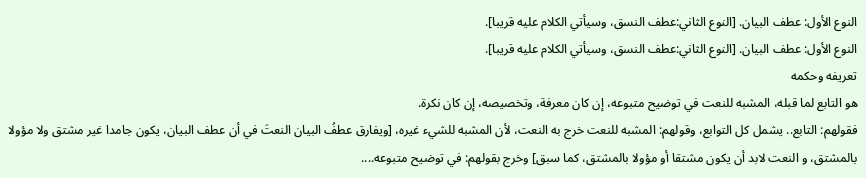النوع الأول: عطف البيان. [النوع الثاني:عطف النسق، وسيأتي الكلام عليه قريبا].
النوع الأول: عطف البيان. [النوع الثاني:عطف النسق، وسيأتي الكلام عليه قريبا].
تعريفه وحكمه
هو التابع لما قبله، المشبه للنعت في توضيح متبوعه، إن كان معرفة، وتخصيصه، إن كان نكرة.
فقولهم: التابع.. يشمل كل التوابع، وقولهم: المشبه للنعت خرج به النعت، لأن المشبه للشيء غيره، [ويفارق عطفُ البيان النعتَ في أن عطف البيان، يكون جامدا غير مشتق ولا مؤولا بالمشتق، و النعت لابد أن يكون مشتقا أو مؤولا بالمشتق، كما سبق] وخرج بقولهم: في توضيح متبوعه....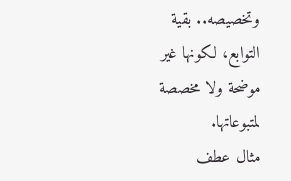وتخصيصه.. بقية التوابع، لكونها غير موضحة ولا مخصصة لمتبوعاتها.
مثال عطف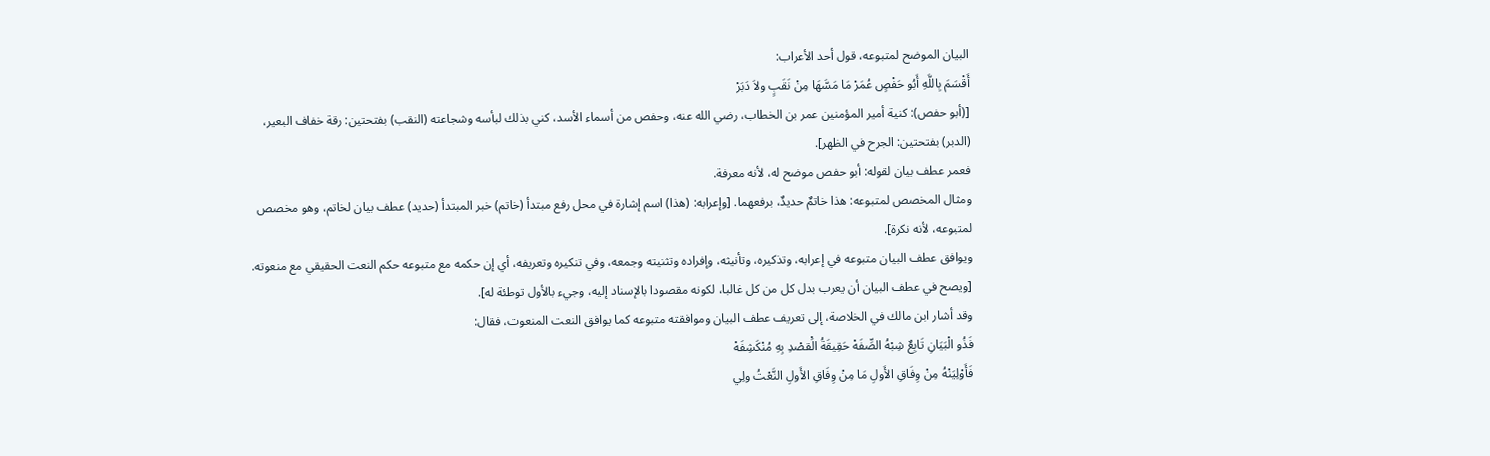البيان الموضح لمتبوعه، قول أحد الأعراب:
أَقْسَمَ بِاللَّهِ أَبُو حَفْصٍ عُمَرْ مَا مَسَّهَا مِنْ نَقَبٍ ولاَ دَبَرْ
[(أبو حفص): كنية أمير المؤمنين عمر بن الخطاب، رضي الله عنه، وحفص من أسماء الأسد، كني بذلك لبأسه وشجاعته (النقب) بفتحتين: رقة خفاف البعير، (الدبر) بفتحتين: الجرح في الظهر].
فعمر عطف بيان لقوله: أبو حفص موضح له، لأنه معرفة.
ومثال المخصص لمتبوعه: هذا خاتمٌ حديدٌ، برفعهما. [وإعرابه: (هذا) اسم إشارة في محل رفع مبتدأ (خاتم) خبر المبتدأ (حديد) عطف بيان لخاتم، وهو مخصص لمتبوعه، لأنه نكرة].
ويوافق عطف البيان متبوعه في إعرابه، وتذكيره، وتأنيثه، وإفراده وتثنيته وجمعه، وفي تنكيره وتعريفه، أي إن حكمه مع متبوعه حكم النعت الحقيقي مع منعوته. [ويصح في عطف البيان أن يعرب بدل كل من كل غالبا، لكونه مقصودا بالإسناد إليه، وجيء بالأول توطئة له].
وقد أشار ابن مالك في الخلاصة، إلى تعريف عطف البيان وموافقته متبوعه كما يوافق النعت المنعوت، فقال:
فَذُو الْبَيَانِ تَابِعٌ شِبْهُ الصِّفَهْ حَقِيقَةُ الَْقصْدِ بِهِ مُنْكَشِفَهْ
فَأَوْلِيَنْهُ مِنْ وِفَاقِ الأَولِ مَا مِنْ وِفَاقِ الأَولِ النَّعْتُ ولِي